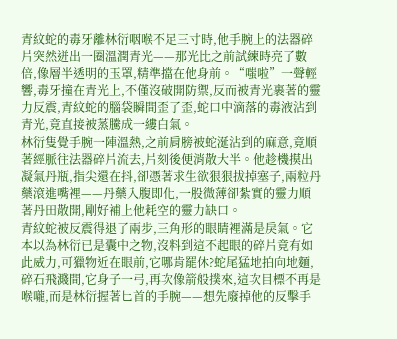青紋蛇的毒牙離林衍咽喉不足三寸時,他手腕上的法器碎片突然迸出一圈溫潤青光——那光比之前試練時亮了數倍,像層半透明的玉罩,精準擋在他身前。“嗤啦”一聲輕響,毒牙撞在青光上,不僅沒破開防禦,反而被青光裹著的靈力反震,青紋蛇的腦袋瞬間歪了歪,蛇口中滴落的毒液沾到青光,竟直接被蒸騰成一縷白氣。
林衍隻覺手腕一陣溫熱,之前肩膀被蛇涎沾到的麻意,竟順著經脈往法器碎片流去,片刻後便消散大半。他趁機摸出凝氣丹瓶,指尖還在抖,卻憑著求生欲狠狠拔掉塞子,兩粒丹藥滾進嘴裡——丹藥入腹即化,一股微薄卻紮實的靈力順著丹田散開,剛好補上他耗空的靈力缺口。
青紋蛇被反震得退了兩步,三角形的眼睛裡滿是戾氣。它本以為林衍已是囊中之物,沒料到這不起眼的碎片竟有如此威力,可獵物近在眼前,它哪肯罷休?蛇尾猛地拍向地麵,碎石飛濺間,它身子一弓,再次像箭般撲來,這次目標不再是喉嚨,而是林衍握著匕首的手腕——想先廢掉他的反擊手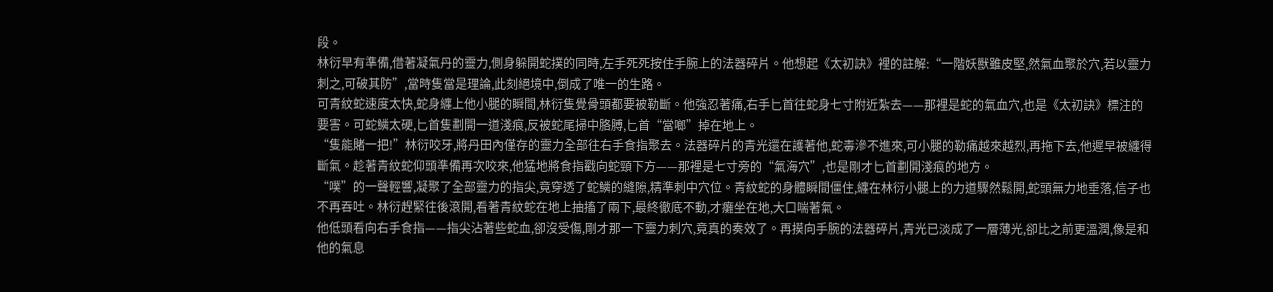段。
林衍早有準備,借著凝氣丹的靈力,側身躲開蛇撲的同時,左手死死按住手腕上的法器碎片。他想起《太初訣》裡的註解:“一階妖獸雖皮堅,然氣血聚於穴,若以靈力刺之,可破其防”,當時隻當是理論,此刻絕境中,倒成了唯一的生路。
可青紋蛇速度太快,蛇身纏上他小腿的瞬間,林衍隻覺骨頭都要被勒斷。他強忍著痛,右手匕首往蛇身七寸附近紮去——那裡是蛇的氣血穴,也是《太初訣》標注的要害。可蛇鱗太硬,匕首隻劃開一道淺痕,反被蛇尾掃中胳膊,匕首“當啷”掉在地上。
“隻能賭一把!”林衍咬牙,將丹田內僅存的靈力全部往右手食指聚去。法器碎片的青光還在護著他,蛇毒滲不進來,可小腿的勒痛越來越烈,再拖下去,他遲早被纏得斷氣。趁著青紋蛇仰頭準備再次咬來,他猛地將食指戳向蛇頸下方——那裡是七寸旁的“氣海穴”,也是剛才匕首劃開淺痕的地方。
“噗”的一聲輕響,凝聚了全部靈力的指尖,竟穿透了蛇鱗的縫隙,精準刺中穴位。青紋蛇的身體瞬間僵住,纏在林衍小腿上的力道驟然鬆開,蛇頭無力地垂落,信子也不再吞吐。林衍趕緊往後滾開,看著青紋蛇在地上抽搐了兩下,最終徹底不動,才癱坐在地,大口喘著氣。
他低頭看向右手食指——指尖沾著些蛇血,卻沒受傷,剛才那一下靈力刺穴,竟真的奏效了。再摸向手腕的法器碎片,青光已淡成了一層薄光,卻比之前更溫潤,像是和他的氣息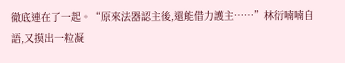徹底連在了一起。“原來法器認主後,還能借力護主……”林衍喃喃自語,又摸出一粒凝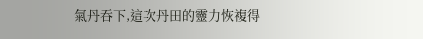氣丹吞下,這次丹田的靈力恢複得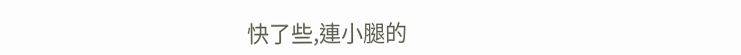快了些,連小腿的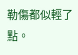勒傷都似輕了點。